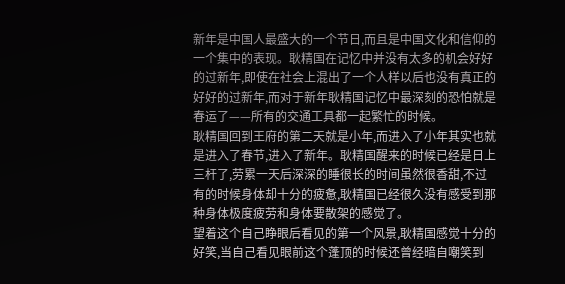新年是中国人最盛大的一个节日,而且是中国文化和信仰的一个集中的表现。耿精国在记忆中并没有太多的机会好好的过新年,即使在社会上混出了一个人样以后也没有真正的好好的过新年,而对于新年耿精国记忆中最深刻的恐怕就是春运了——所有的交通工具都一起繁忙的时候。
耿精国回到王府的第二天就是小年,而进入了小年其实也就是进入了春节,进入了新年。耿精国醒来的时候已经是日上三杆了,劳累一天后深深的睡很长的时间虽然很香甜,不过有的时候身体却十分的疲惫,耿精国已经很久没有感受到那种身体极度疲劳和身体要散架的感觉了。
望着这个自己睁眼后看见的第一个风景,耿精国感觉十分的好笑,当自己看见眼前这个蓬顶的时候还曾经暗自嘲笑到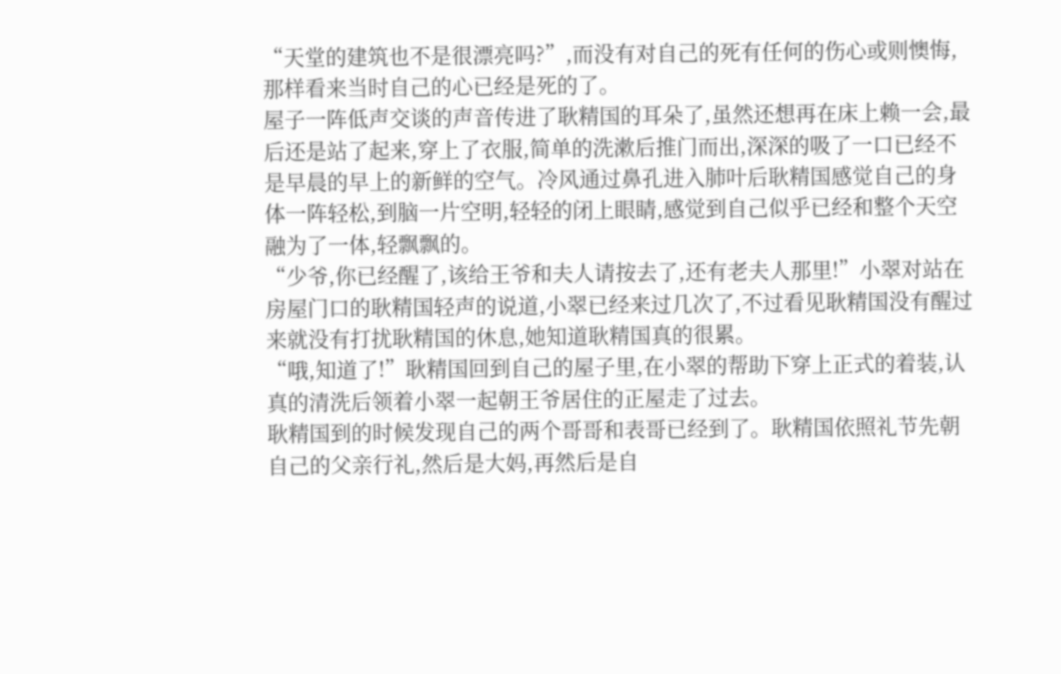“天堂的建筑也不是很漂亮吗?”,而没有对自己的死有任何的伤心或则懊悔,那样看来当时自己的心已经是死的了。
屋子一阵低声交谈的声音传进了耿精国的耳朵了,虽然还想再在床上赖一会,最后还是站了起来,穿上了衣服,简单的洗漱后推门而出,深深的吸了一口已经不是早晨的早上的新鲜的空气。冷风通过鼻孔进入肺叶后耿精国感觉自己的身体一阵轻松,到脑一片空明,轻轻的闭上眼睛,感觉到自己似乎已经和整个天空融为了一体,轻飘飘的。
“少爷,你已经醒了,该给王爷和夫人请按去了,还有老夫人那里!”小翠对站在房屋门口的耿精国轻声的说道,小翠已经来过几次了,不过看见耿精国没有醒过来就没有打扰耿精国的休息,她知道耿精国真的很累。
“哦,知道了!”耿精国回到自己的屋子里,在小翠的帮助下穿上正式的着装,认真的清洗后领着小翠一起朝王爷居住的正屋走了过去。
耿精国到的时候发现自己的两个哥哥和表哥已经到了。耿精国依照礼节先朝自己的父亲行礼,然后是大妈,再然后是自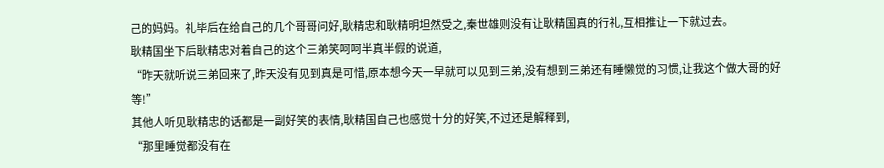己的妈妈。礼毕后在给自己的几个哥哥问好,耿精忠和耿精明坦然受之,秦世雄则没有让耿精国真的行礼,互相推让一下就过去。
耿精国坐下后耿精忠对着自己的这个三弟笑呵呵半真半假的说道,
“昨天就听说三弟回来了,昨天没有见到真是可惜,原本想今天一早就可以见到三弟,没有想到三弟还有睡懒觉的习惯,让我这个做大哥的好等!”
其他人听见耿精忠的话都是一副好笑的表情,耿精国自己也感觉十分的好笑,不过还是解释到,
“那里睡觉都没有在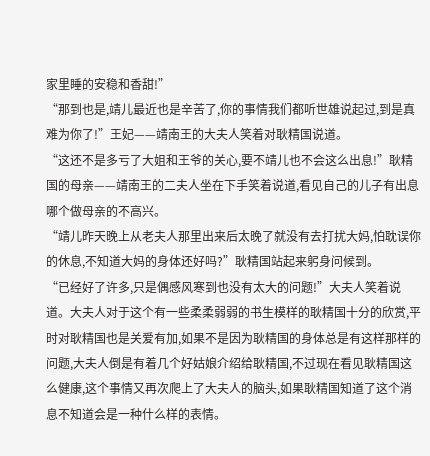家里睡的安稳和香甜!”
“那到也是,靖儿最近也是辛苦了,你的事情我们都听世雄说起过,到是真难为你了!”王妃——靖南王的大夫人笑着对耿精国说道。
“这还不是多亏了大姐和王爷的关心,要不靖儿也不会这么出息!”耿精国的母亲——靖南王的二夫人坐在下手笑着说道,看见自己的儿子有出息哪个做母亲的不高兴。
“靖儿昨天晚上从老夫人那里出来后太晚了就没有去打扰大妈,怕耽误你的休息,不知道大妈的身体还好吗?”耿精国站起来躬身问候到。
“已经好了许多,只是偶感风寒到也没有太大的问题!”大夫人笑着说道。大夫人对于这个有一些柔柔弱弱的书生模样的耿精国十分的欣赏,平时对耿精国也是关爱有加,如果不是因为耿精国的身体总是有这样那样的问题,大夫人倒是有着几个好姑娘介绍给耿精国,不过现在看见耿精国这么健康,这个事情又再次爬上了大夫人的脑头,如果耿精国知道了这个消息不知道会是一种什么样的表情。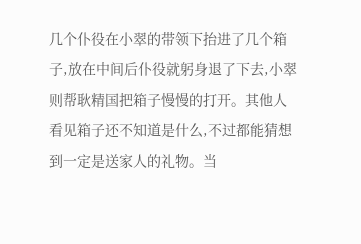几个仆役在小翠的带领下抬进了几个箱子,放在中间后仆役就躬身退了下去,小翠则帮耿精国把箱子慢慢的打开。其他人看见箱子还不知道是什么,不过都能猜想到一定是送家人的礼物。当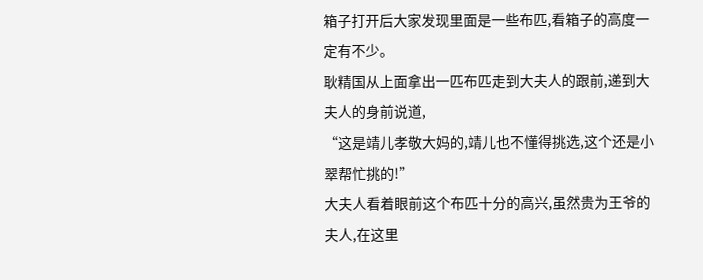箱子打开后大家发现里面是一些布匹,看箱子的高度一定有不少。
耿精国从上面拿出一匹布匹走到大夫人的跟前,递到大夫人的身前说道,
“这是靖儿孝敬大妈的,靖儿也不懂得挑选,这个还是小翠帮忙挑的!”
大夫人看着眼前这个布匹十分的高兴,虽然贵为王爷的夫人,在这里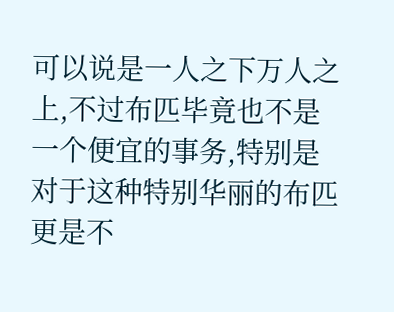可以说是一人之下万人之上,不过布匹毕竟也不是一个便宜的事务,特别是对于这种特别华丽的布匹更是不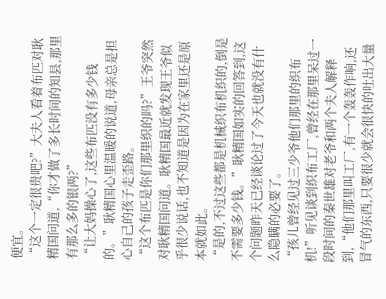便宜。
“这个一定很贵吧?”大夫人看着布匹对耿精国问道,“你才做了多长时间的知县,那里有那么多的银两?”
“让大妈操心了,这些布匹没有多少钱的。”耿精国心里温暖的说道,母亲总是担心自己的孩子走歪路。
“这个布匹是你们那里织的吗?”王爷突然对耿精国问道。耿精国最近就发现王爷似乎很少说话,也不知道是因为在家里还是原本就如此。
“是的,不过这些都是机械织布机织的,倒是不需要多少钱。”耿精国如实的回答到,这个问题昨天已经谈论过了今天也就没有什么隐瞒的必要了。
“孩儿曾经见过三少爷他们那里的织布机!”听见谈到织布工厂,曾经在那里呆过一段时间的秦世雄对老爷和两个夫人解释到,“他们那里叫工厂,有一个轰轰作响,还冒气的东西,只要很少就会很快的吐出大量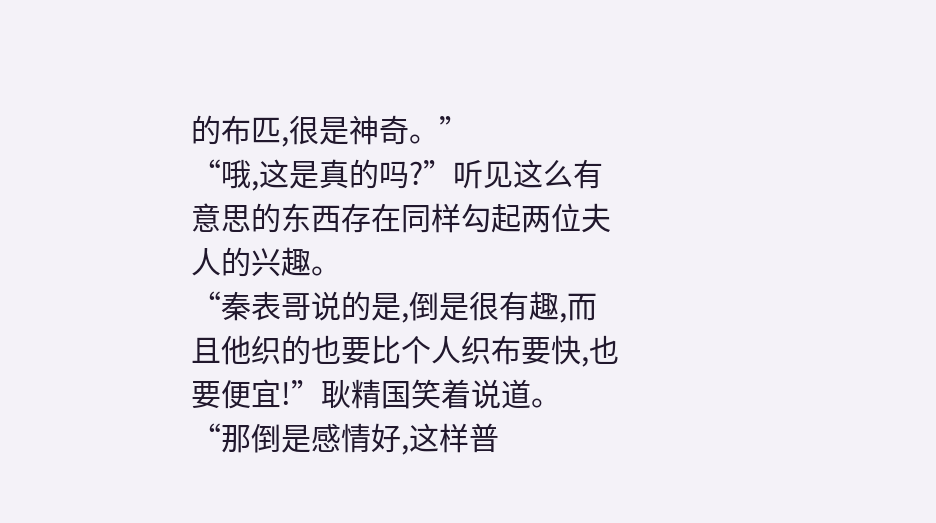的布匹,很是神奇。”
“哦,这是真的吗?”听见这么有意思的东西存在同样勾起两位夫人的兴趣。
“秦表哥说的是,倒是很有趣,而且他织的也要比个人织布要快,也要便宜!”耿精国笑着说道。
“那倒是感情好,这样普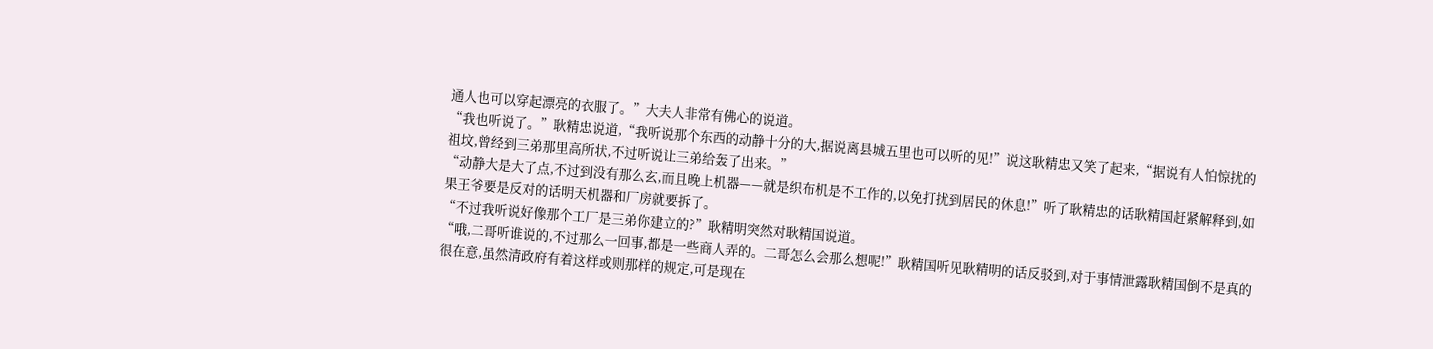通人也可以穿起漂亮的衣服了。”大夫人非常有佛心的说道。
“我也听说了。”耿精忠说道,“我听说那个东西的动静十分的大,据说离县城五里也可以听的见!”说这耿精忠又笑了起来,“据说有人怕惊扰的祖坟,曾经到三弟那里高所状,不过听说让三弟给轰了出来。”
“动静大是大了点,不过到没有那么玄,而且晚上机器——就是织布机是不工作的,以免打扰到居民的休息!”听了耿精忠的话耿精国赶紧解释到,如果王爷要是反对的话明天机器和厂房就要拆了。
“不过我听说好像那个工厂是三弟你建立的?”耿精明突然对耿精国说道。
“哦,二哥听谁说的,不过那么一回事,都是一些商人弄的。二哥怎么会那么想呢!”耿精国听见耿精明的话反驳到,对于事情泄露耿精国倒不是真的很在意,虽然清政府有着这样或则那样的规定,可是现在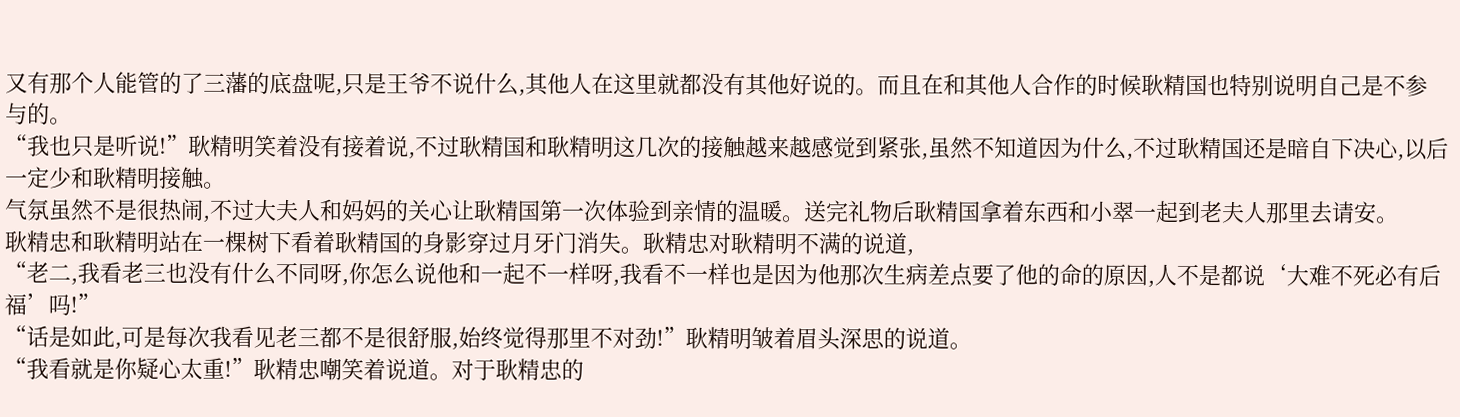又有那个人能管的了三藩的底盘呢,只是王爷不说什么,其他人在这里就都没有其他好说的。而且在和其他人合作的时候耿精国也特别说明自己是不参与的。
“我也只是听说!”耿精明笑着没有接着说,不过耿精国和耿精明这几次的接触越来越感觉到紧张,虽然不知道因为什么,不过耿精国还是暗自下决心,以后一定少和耿精明接触。
气氛虽然不是很热闹,不过大夫人和妈妈的关心让耿精国第一次体验到亲情的温暖。送完礼物后耿精国拿着东西和小翠一起到老夫人那里去请安。
耿精忠和耿精明站在一棵树下看着耿精国的身影穿过月牙门消失。耿精忠对耿精明不满的说道,
“老二,我看老三也没有什么不同呀,你怎么说他和一起不一样呀,我看不一样也是因为他那次生病差点要了他的命的原因,人不是都说‘大难不死必有后福’吗!”
“话是如此,可是每次我看见老三都不是很舒服,始终觉得那里不对劲!”耿精明皱着眉头深思的说道。
“我看就是你疑心太重!”耿精忠嘲笑着说道。对于耿精忠的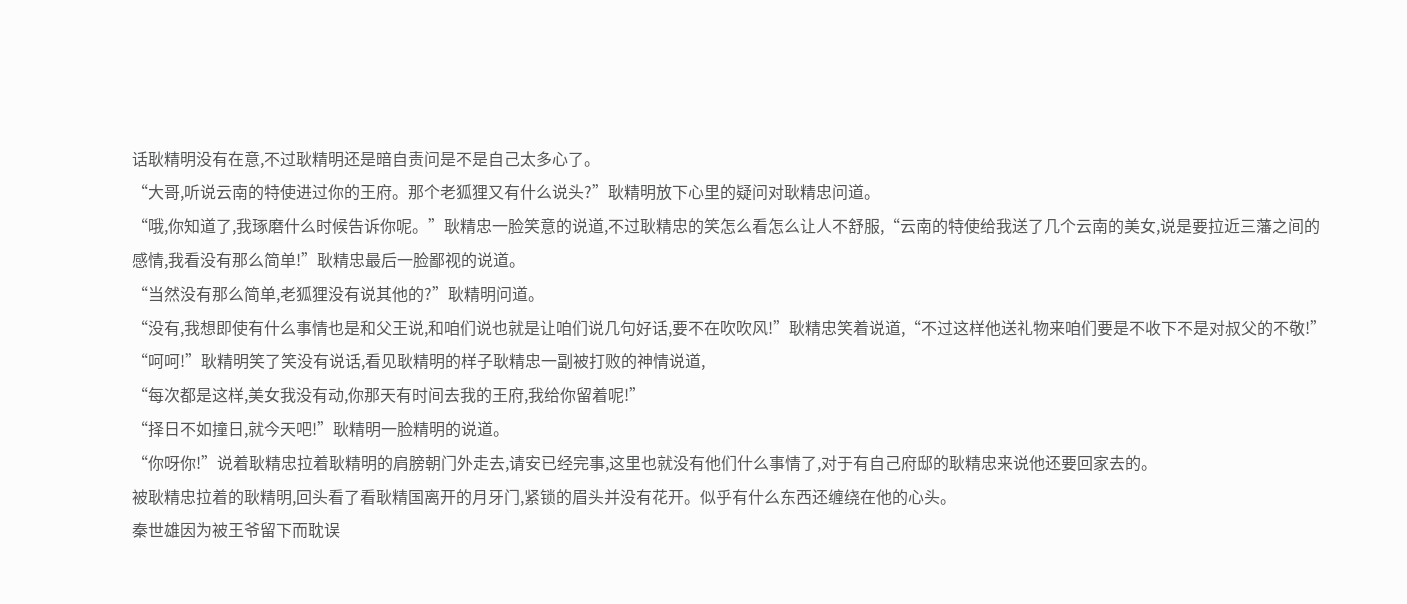话耿精明没有在意,不过耿精明还是暗自责问是不是自己太多心了。
“大哥,听说云南的特使进过你的王府。那个老狐狸又有什么说头?”耿精明放下心里的疑问对耿精忠问道。
“哦,你知道了,我琢磨什么时候告诉你呢。”耿精忠一脸笑意的说道,不过耿精忠的笑怎么看怎么让人不舒服,“云南的特使给我送了几个云南的美女,说是要拉近三藩之间的感情,我看没有那么简单!”耿精忠最后一脸鄙视的说道。
“当然没有那么简单,老狐狸没有说其他的?”耿精明问道。
“没有,我想即使有什么事情也是和父王说,和咱们说也就是让咱们说几句好话,要不在吹吹风!”耿精忠笑着说道,“不过这样他送礼物来咱们要是不收下不是对叔父的不敬!”
“呵呵!”耿精明笑了笑没有说话,看见耿精明的样子耿精忠一副被打败的神情说道,
“每次都是这样,美女我没有动,你那天有时间去我的王府,我给你留着呢!”
“择日不如撞日,就今天吧!”耿精明一脸精明的说道。
“你呀你!”说着耿精忠拉着耿精明的肩膀朝门外走去,请安已经完事,这里也就没有他们什么事情了,对于有自己府邸的耿精忠来说他还要回家去的。
被耿精忠拉着的耿精明,回头看了看耿精国离开的月牙门,紧锁的眉头并没有花开。似乎有什么东西还缠绕在他的心头。
秦世雄因为被王爷留下而耽误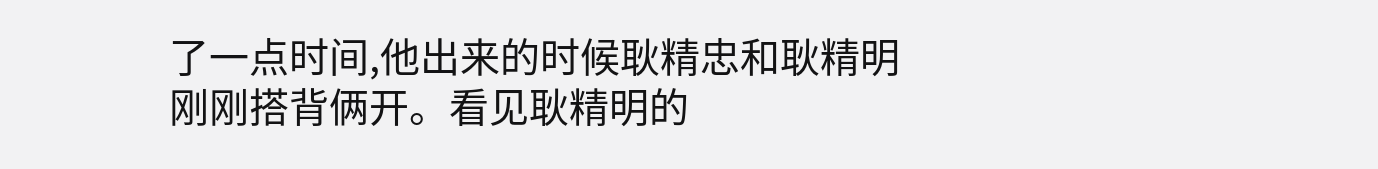了一点时间,他出来的时候耿精忠和耿精明刚刚搭背俩开。看见耿精明的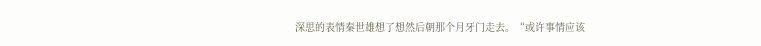深思的表情秦世雄想了想然后朝那个月牙门走去。“或许事情应该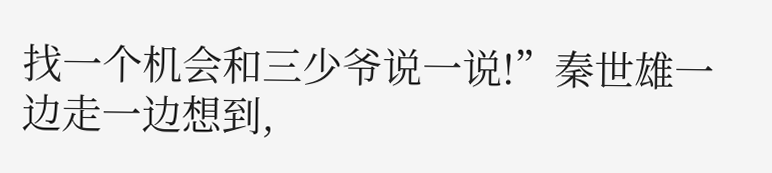找一个机会和三少爷说一说!”秦世雄一边走一边想到,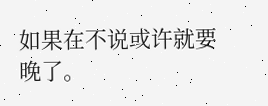如果在不说或许就要晚了。